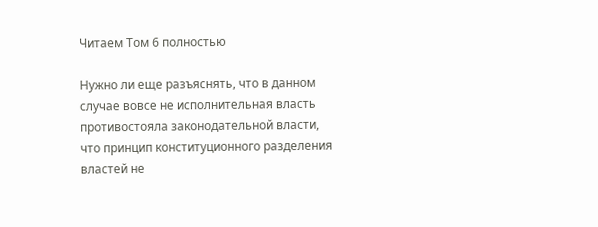Читаем Том 6 полностью

Нужно ли еще разъяснять, что в данном случае вовсе не исполнительная власть противостояла законодательной власти, что принцип конституционного разделения властей не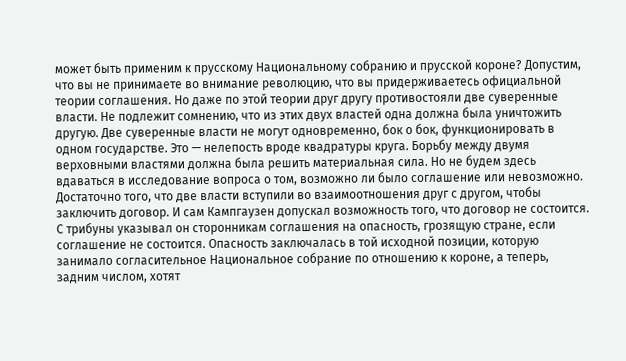может быть применим к прусскому Национальному собранию и прусской короне? Допустим, что вы не принимаете во внимание революцию, что вы придерживаетесь официальной теории соглашения. Но даже по этой теории друг другу противостояли две суверенные власти. Не подлежит сомнению, что из этих двух властей одна должна была уничтожить другую. Две суверенные власти не могут одновременно, бок о бок, функционировать в одном государстве. Это — нелепость вроде квадратуры круга. Борьбу между двумя верховными властями должна была решить материальная сила. Но не будем здесь вдаваться в исследование вопроса о том, возможно ли было соглашение или невозможно. Достаточно того, что две власти вступили во взаимоотношения друг с другом, чтобы заключить договор. И сам Кампгаузен допускал возможность того, что договор не состоится. С трибуны указывал он сторонникам соглашения на опасность, грозящую стране, если соглашение не состоится. Опасность заключалась в той исходной позиции, которую занимало согласительное Национальное собрание по отношению к короне, а теперь, задним числом, хотят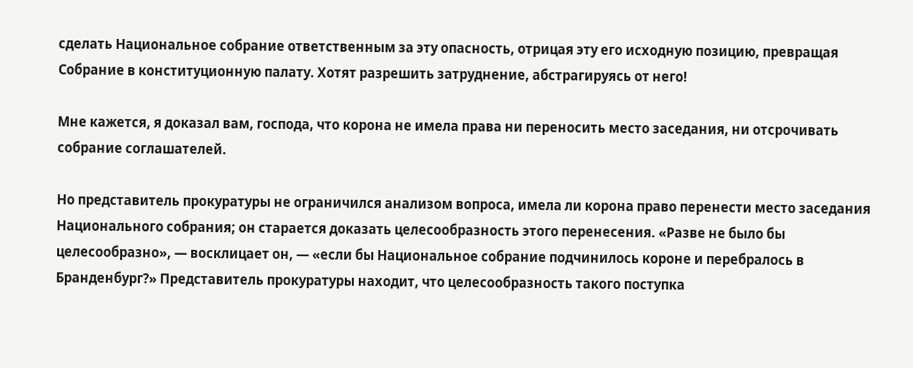сделать Национальное собрание ответственным за эту опасность, отрицая эту его исходную позицию, превращая Собрание в конституционную палату. Хотят разрешить затруднение, абстрагируясь от него!

Мне кажется, я доказал вам, господа, что корона не имела права ни переносить место заседания, ни отсрочивать собрание соглашателей.

Но представитель прокуратуры не ограничился анализом вопроса, имела ли корона право перенести место заседания Национального собрания; он старается доказать целесообразность этого перенесения. «Разве не было бы целесообразно», — восклицает он, — «если бы Национальное собрание подчинилось короне и перебралось в Бранденбург?» Представитель прокуратуры находит, что целесообразность такого поступка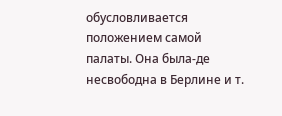обусловливается положением самой палаты. Она была-де несвободна в Берлине и т.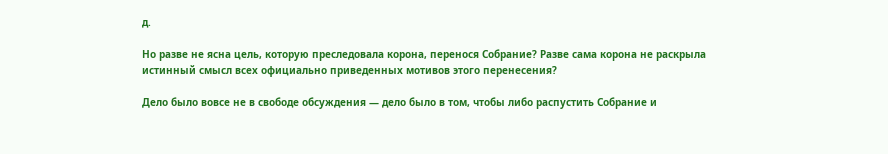д.

Но разве не ясна цель, которую преследовала корона, перенося Собрание? Разве сама корона не раскрыла истинный смысл всех официально приведенных мотивов этого перенесения?

Дело было вовсе не в свободе обсуждения — дело было в том, чтобы либо распустить Собрание и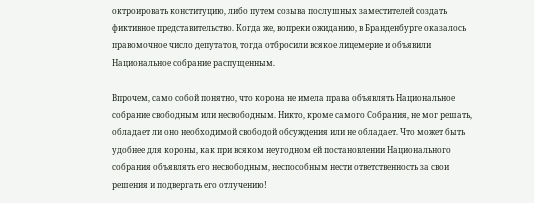октроировать конституцию, либо путем созыва послушных заместителей создать фиктивное представительство. Когда же, вопреки ожиданию, в Бранденбурге оказалось правомочное число депутатов, тогда отбросили всякое лицемерие и объявили Национальное собрание распущенным.

Впрочем, само собой понятно, что корона не имела права объявлять Национальное собрание свободным или несвободным. Никто, кроме самого Собрания, не мог решать, обладает ли оно необходимой свободой обсуждения или не обладает. Что может быть удобнее для короны, как при всяком неугодном ей постановлении Национального собрания объявлять его несвободным, неспособным нести ответственность за свои решения и подвергать его отлучению!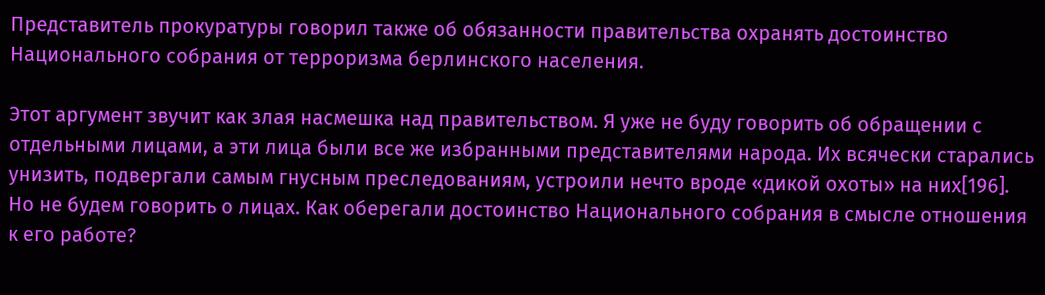Представитель прокуратуры говорил также об обязанности правительства охранять достоинство Национального собрания от терроризма берлинского населения.

Этот аргумент звучит как злая насмешка над правительством. Я уже не буду говорить об обращении с отдельными лицами, а эти лица были все же избранными представителями народа. Их всячески старались унизить, подвергали самым гнусным преследованиям, устроили нечто вроде «дикой охоты» на них[196]. Но не будем говорить о лицах. Как оберегали достоинство Национального собрания в смысле отношения к его работе?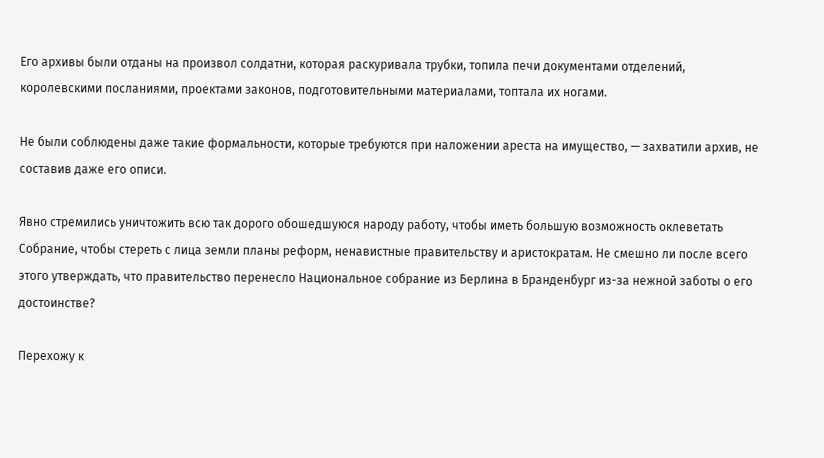Его архивы были отданы на произвол солдатни, которая раскуривала трубки, топила печи документами отделений, королевскими посланиями, проектами законов, подготовительными материалами, топтала их ногами.

Не были соблюдены даже такие формальности, которые требуются при наложении ареста на имущество, — захватили архив, не составив даже его описи.

Явно стремились уничтожить всю так дорого обошедшуюся народу работу, чтобы иметь большую возможность оклеветать Собрание, чтобы стереть с лица земли планы реформ, ненавистные правительству и аристократам. Не смешно ли после всего этого утверждать, что правительство перенесло Национальное собрание из Берлина в Бранденбург из-за нежной заботы о его достоинстве?

Перехожу к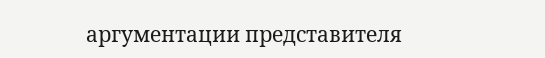аргументации представителя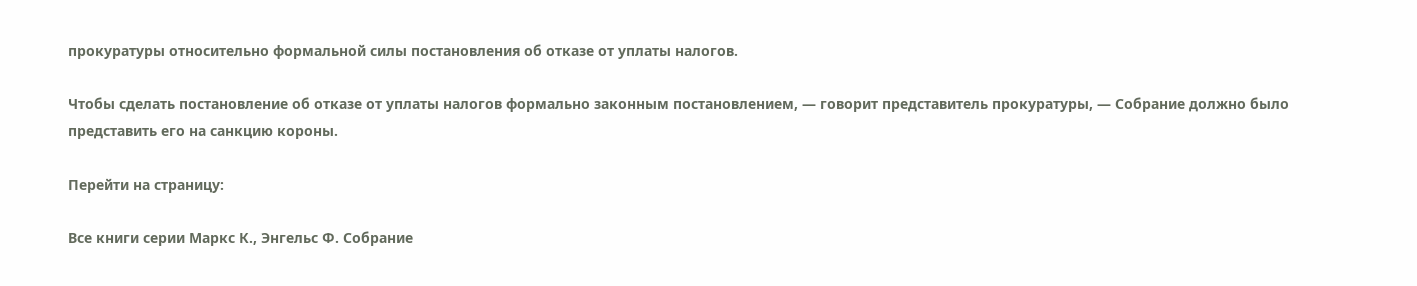прокуратуры относительно формальной силы постановления об отказе от уплаты налогов.

Чтобы сделать постановление об отказе от уплаты налогов формально законным постановлением, — говорит представитель прокуратуры, — Собрание должно было представить его на санкцию короны.

Перейти на страницу:

Все книги серии Маркс К., Энгельс Ф. Собрание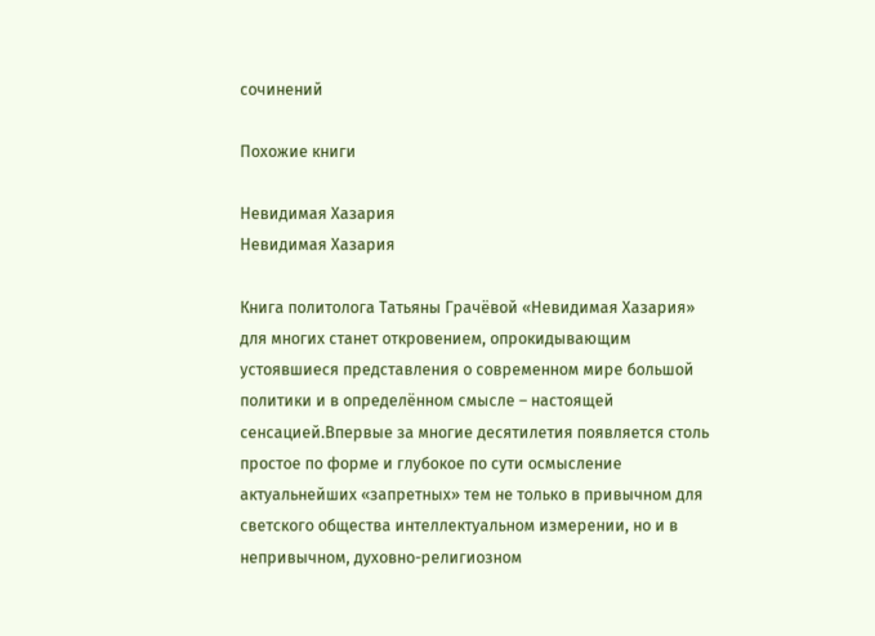сочинений

Похожие книги

Невидимая Хазария
Невидимая Хазария

Книга политолога Татьяны Грачёвой «Невидимая Хазария» для многих станет откровением, опрокидывающим устоявшиеся представления о современном мире большой политики и в определённом смысле – настоящей сенсацией.Впервые за многие десятилетия появляется столь простое по форме и глубокое по сути осмысление актуальнейших «запретных» тем не только в привычном для светского общества интеллектуальном измерении, но и в непривычном, духовно-религиозном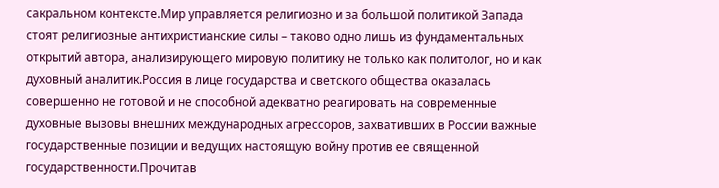сакральном контексте.Мир управляется религиозно и за большой политикой Запада стоят религиозные антихристианские силы – таково одно лишь из фундаментальных открытий автора, анализирующего мировую политику не только как политолог, но и как духовный аналитик.Россия в лице государства и светского общества оказалась совершенно не готовой и не способной адекватно реагировать на современные духовные вызовы внешних международных агрессоров, захвативших в России важные государственные позиции и ведущих настоящую войну против ее священной государственности.Прочитав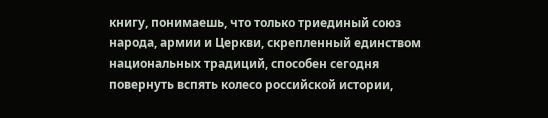книгу, понимаешь, что только триединый союз народа, армии и Церкви, скрепленный единством национальных традиций, способен сегодня повернуть вспять колесо российской истории,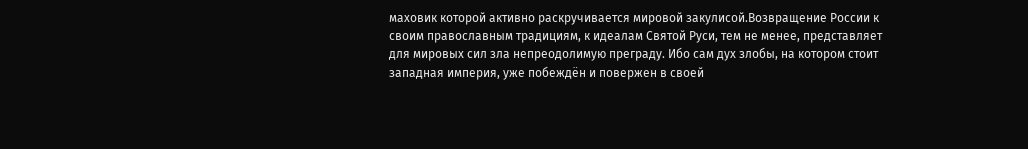маховик которой активно раскручивается мировой закулисой.Возвращение России к своим православным традициям, к идеалам Святой Руси, тем не менее, представляет для мировых сил зла непреодолимую преграду. Ибо сам дух злобы, на котором стоит западная империя, уже побеждён и повержен в своей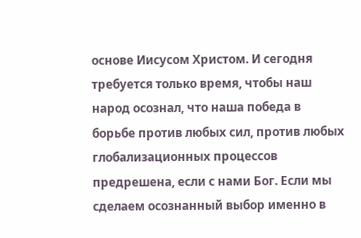основе Иисусом Христом. И сегодня требуется только время, чтобы наш народ осознал, что наша победа в борьбе против любых сил, против любых глобализационных процессов предрешена, если с нами Бог. Если мы сделаем осознанный выбор именно в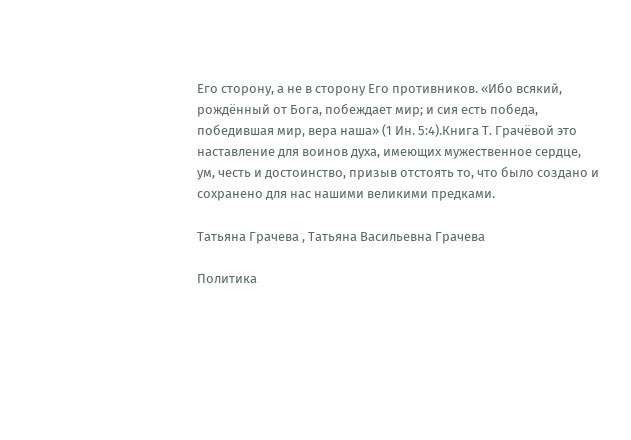Его сторону, а не в сторону Его противников. «Ибо всякий, рождённый от Бога, побеждает мир; и сия есть победа, победившая мир, вера наша» (1 Ин. 5:4).Книга Т. Грачёвой это наставление для воинов духа, имеющих мужественное сердце, ум, честь и достоинство, призыв отстоять то, что было создано и сохранено для нас нашими великими предками.

Татьяна Грачева , Татьяна Васильевна Грачева

Политика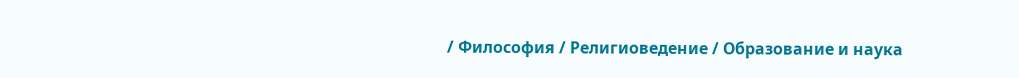/ Философия / Религиоведение / Образование и наука